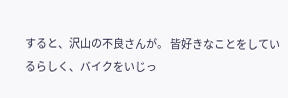すると、沢山の不良さんが。 皆好きなことをしているらしく、バイクをいじっ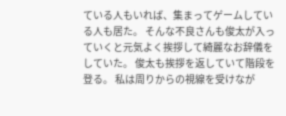ている人もいれば、集まってゲームしている人も居た。 そんな不良さんも俊太が入っていくと元気よく挨拶して綺麗なお辞儀をしていた。 俊太も挨拶を返していて階段を登る。 私は周りからの視線を受けなが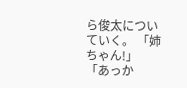ら俊太についていく。 「姉ちゃん!」 「あっか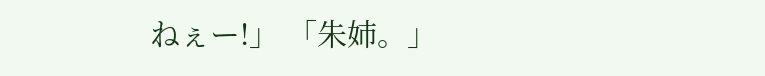ねぇー!」 「朱姉。」